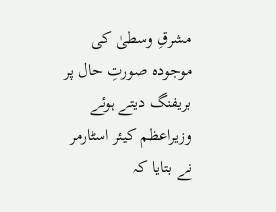مشرقِ وسطیٰ کی موجودہ صورتِ حال پر بریفنگ دیتے ہوئے وزیراعظم کیئر اسٹارمر نے بتایا کہ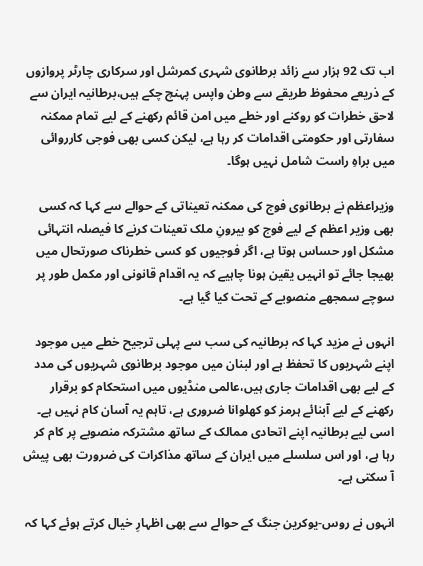اب تک 92 ہزار سے زائد برطانوی شہری کمرشل اور سرکاری چارٹر پروازوں کے ذریعے محفوظ طریقے سے وطن واپس پہنچ چکے ہیں،برطانیہ ایران سے لاحق خطرات کو روکنے اور خطے میں امن قائم رکھنے کے لیے تمام ممکنہ سفارتی اور حکومتی اقدامات کر رہا ہے، لیکن کسی بھی فوجی کارروائی میں براہِ راست شامل نہیں ہوگا۔

وزیراعظم نے برطانوی فوج کی ممکنہ تعیناتی کے حوالے سے کہا کہ کسی بھی وزیر اعظم کے لیے فوج کو بیرونِ ملک تعینات کرنے کا فیصلہ انتہائی مشکل اور حساس ہوتا ہے، اگر فوجیوں کو کسی خطرناک صورتحال میں بھیجا جائے تو انہیں یقین ہونا چاہیے کہ یہ اقدام قانونی اور مکمل طور پر سوچے سمجھے منصوبے کے تحت کیا گیا ہے۔

انہوں نے مزید کہا کہ برطانیہ کی سب سے پہلی ترجیح خطے میں موجود اپنے شہریوں کا تحفظ ہے اور لبنان میں موجود برطانوی شہریوں کی مدد کے لیے بھی اقدامات جاری ہیں،عالمی منڈیوں میں استحکام کو برقرار رکھنے کے لیے آبنائے ہرمز کو کھلوانا ضروری ہے، تاہم یہ آسان کام نہیں ہے۔ اسی لیے برطانیہ اپنے اتحادی ممالک کے ساتھ مشترکہ منصوبے پر کام کر رہا ہے، اور اس سلسلے میں ایران کے ساتھ مذاکرات کی ضرورت بھی پیش آ سکتی ہے۔

انہوں نے روس-یوکرین جنگ کے حوالے سے بھی اظہارِ خیال کرتے ہوئے کہا کہ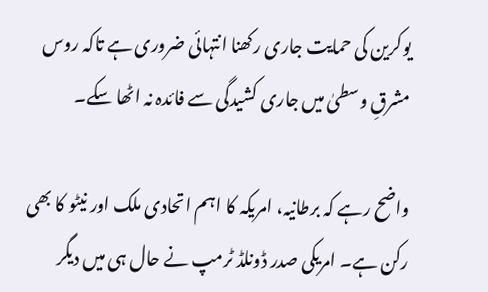یوکرین کی حمایت جاری رکھنا انتہائی ضروری ہے تاکہ روس مشرقِ وسطیٰ میں جاری کشیدگی سے فائدہ نہ اٹھا سکے۔

واضح رہے کہ برطانیہ، امریکہ کا اہم اتحادی ملک اور نیٹو کا بھی رکن ہے۔ امریکی صدر ڈونلڈ ٹرمپ نے حال ہی میں دیگر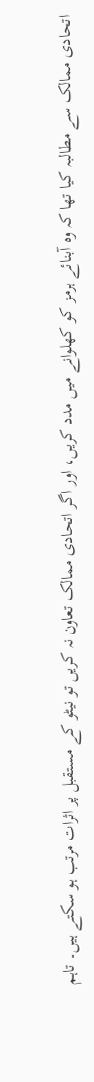اتحادی ممالک سے مطالبہ کیا تھا کہ وہ آبنائے ہرمز کو کھلوانے میں مدد کریں، اور اگر اتحادی ممالک تعاون نہ کریں تو نیٹو کے مستقبل پر اثرات مرتب ہو سکتے ہیں۔ تاہم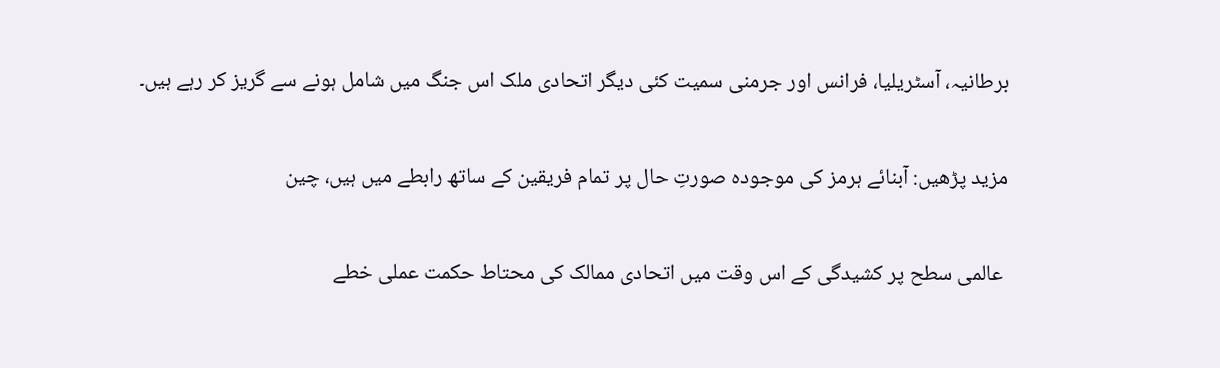برطانیہ، آسٹریلیا، فرانس اور جرمنی سمیت کئی دیگر اتحادی ملک اس جنگ میں شامل ہونے سے گریز کر رہے ہیں۔

مزید پڑھیں: آبنائے ہرمز کی موجودہ صورتِ حال پر تمام فریقین کے ساتھ رابطے میں ہیں، چین

 عالمی سطح پر کشیدگی کے اس وقت میں اتحادی ممالک کی محتاط حکمت عملی خطے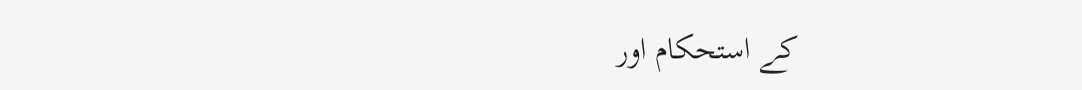کے استحکام اور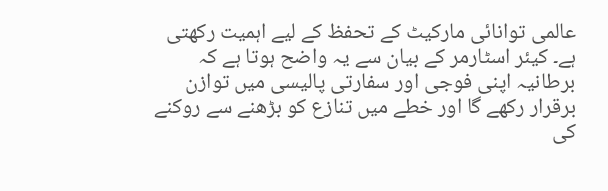عالمی توانائی مارکیٹ کے تحفظ کے لیے اہمیت رکھتی ہے۔ کیئر اسٹارمر کے بیان سے یہ واضح ہوتا ہے کہ برطانیہ اپنی فوجی اور سفارتی پالیسی میں توازن برقرار رکھے گا اور خطے میں تنازع کو بڑھنے سے روکنے کی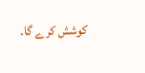کوشش کرے گا۔